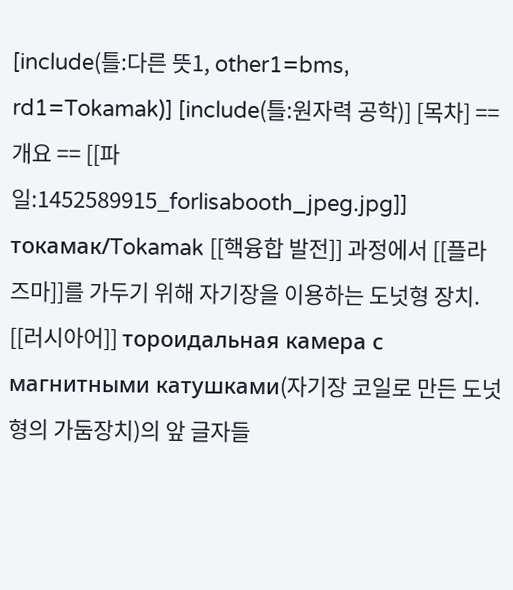[include(틀:다른 뜻1, other1=bms, rd1=Tokamak)] [include(틀:원자력 공학)] [목차] == 개요 == [[파일:1452589915_forlisabooth_jpeg.jpg]] токамак/Tokamak [[핵융합 발전]] 과정에서 [[플라즈마]]를 가두기 위해 자기장을 이용하는 도넛형 장치. [[러시아어]] тороидальная камера с магнитными катушками(자기장 코일로 만든 도넛형의 가둠장치)의 앞 글자들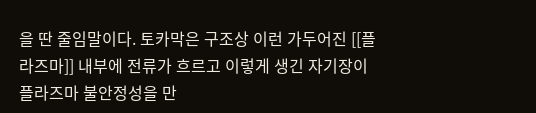을 딴 줄임말이다. 토카막은 구조상 이런 가두어진 [[플라즈마]] 내부에 전류가 흐르고 이렇게 생긴 자기장이 플라즈마 불안정성을 만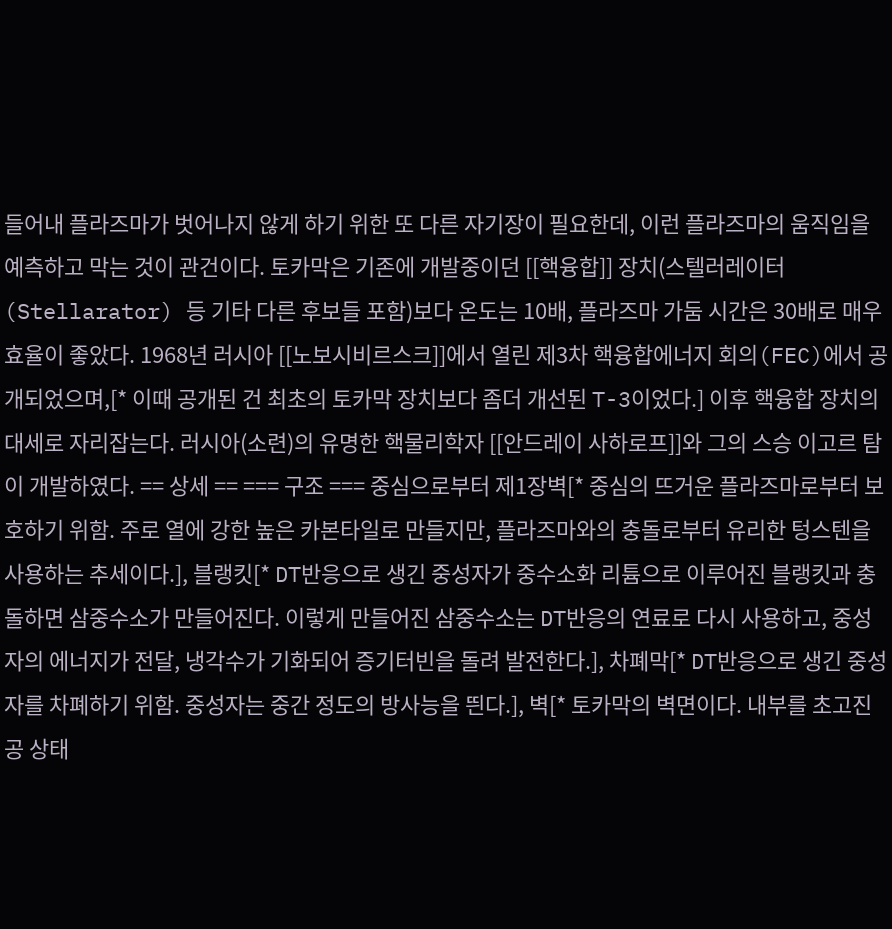들어내 플라즈마가 벗어나지 않게 하기 위한 또 다른 자기장이 필요한데, 이런 플라즈마의 움직임을 예측하고 막는 것이 관건이다. 토카막은 기존에 개발중이던 [[핵융합]] 장치(스텔러레이터(Stellarator) 등 기타 다른 후보들 포함)보다 온도는 10배, 플라즈마 가둠 시간은 30배로 매우 효율이 좋았다. 1968년 러시아 [[노보시비르스크]]에서 열린 제3차 핵융합에너지 회의(FEC)에서 공개되었으며,[* 이때 공개된 건 최초의 토카막 장치보다 좀더 개선된 T-3이었다.] 이후 핵융합 장치의 대세로 자리잡는다. 러시아(소련)의 유명한 핵물리학자 [[안드레이 사하로프]]와 그의 스승 이고르 탐이 개발하였다. == 상세 == === 구조 === 중심으로부터 제1장벽[* 중심의 뜨거운 플라즈마로부터 보호하기 위함. 주로 열에 강한 높은 카본타일로 만들지만, 플라즈마와의 충돌로부터 유리한 텅스텐을 사용하는 추세이다.], 블랭킷[* DT반응으로 생긴 중성자가 중수소화 리튬으로 이루어진 블랭킷과 충돌하면 삼중수소가 만들어진다. 이렇게 만들어진 삼중수소는 DT반응의 연료로 다시 사용하고, 중성자의 에너지가 전달, 냉각수가 기화되어 증기터빈을 돌려 발전한다.], 차폐막[* DT반응으로 생긴 중성자를 차폐하기 위함. 중성자는 중간 정도의 방사능을 띈다.], 벽[* 토카막의 벽면이다. 내부를 초고진공 상태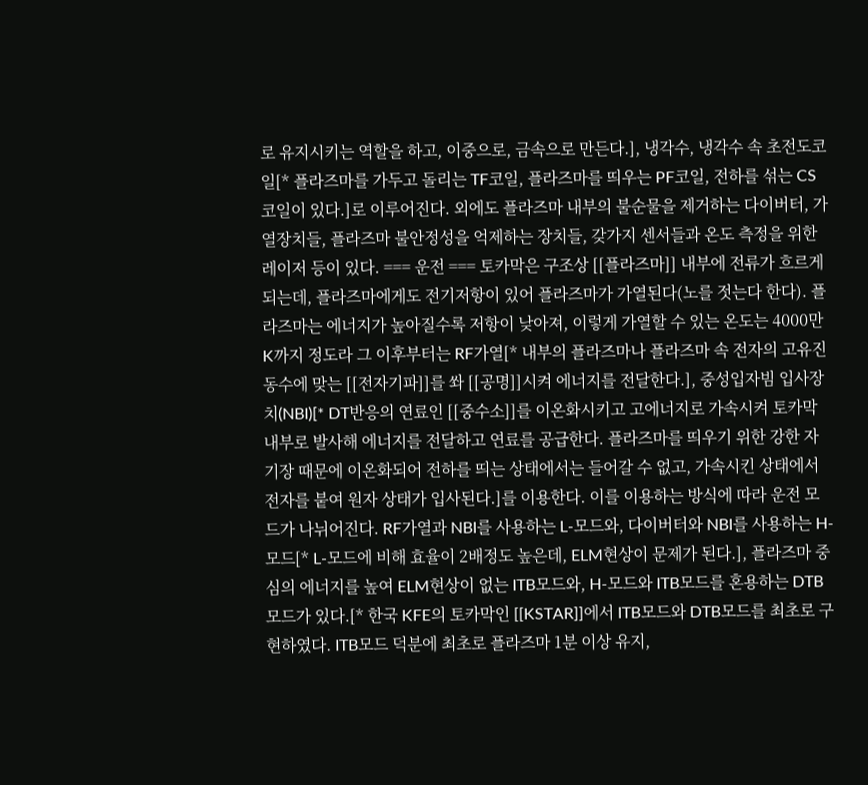로 유지시키는 역할을 하고, 이중으로, 금속으로 만든다.], 냉각수, 냉각수 속 초전도코일[* 플라즈마를 가두고 돌리는 TF코일, 플라즈마를 띄우는 PF코일, 전하를 섞는 CS코일이 있다.]로 이루어진다. 외에도 플라즈마 내부의 불순물을 제거하는 다이버터, 가열장치들, 플라즈마 불안정성을 억제하는 장치들, 갖가지 센서들과 온도 측정을 위한 레이저 등이 있다. === 운전 === 토카막은 구조상 [[플라즈마]] 내부에 전류가 흐르게 되는데, 플라즈마에게도 전기저항이 있어 플라즈마가 가열된다(노를 젓는다 한다). 플라즈마는 에너지가 높아질수록 저항이 낮아져, 이렇게 가열할 수 있는 온도는 4000만K까지 정도라 그 이후부터는 RF가열[* 내부의 플라즈마나 플라즈마 속 전자의 고유진동수에 맞는 [[전자기파]]를 쏴 [[공명]]시켜 에너지를 전달한다.], 중성입자빔 입사장치(NBI)[* DT반응의 연료인 [[중수소]]를 이온화시키고 고에너지로 가속시켜 토카막 내부로 발사해 에너지를 전달하고 연료를 공급한다. 플라즈마를 띄우기 위한 강한 자기장 때문에 이온화되어 전하를 띄는 상태에서는 들어갈 수 없고, 가속시킨 상태에서 전자를 붙여 원자 상태가 입사된다.]를 이용한다. 이를 이용하는 방식에 따라 운전 모드가 나뉘어진다. RF가열과 NBI를 사용하는 L-모드와, 다이버터와 NBI를 사용하는 H-모드[* L-모드에 비해 효율이 2배정도 높은데, ELM현상이 문제가 된다.], 플라즈마 중심의 에너지를 높여 ELM현상이 없는 ITB모드와, H-모드와 ITB모드를 혼용하는 DTB모드가 있다.[* 한국 KFE의 토카막인 [[KSTAR]]에서 ITB모드와 DTB모드를 최초로 구현하였다. ITB모드 덕분에 최초로 플라즈마 1분 이상 유지,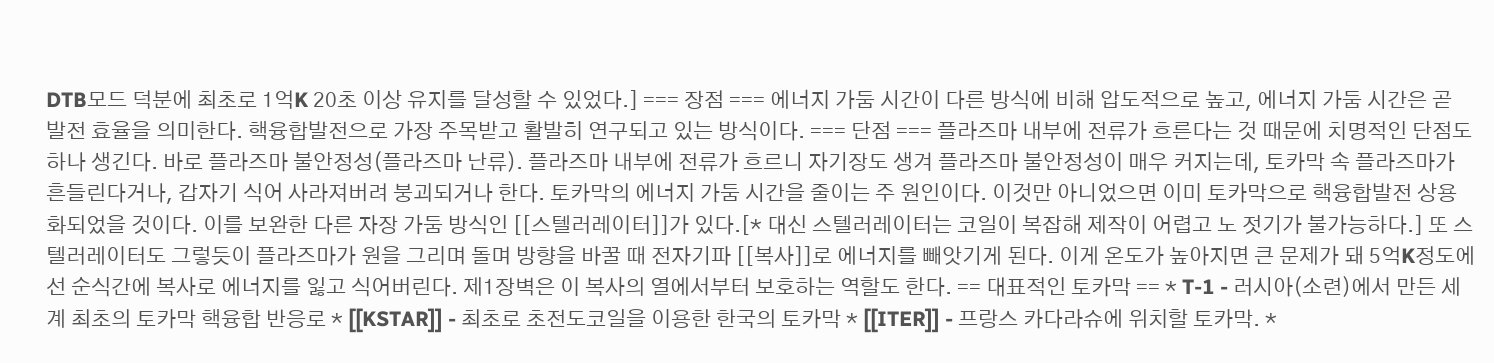DTB모드 덕분에 최초로 1억K 20초 이상 유지를 달성할 수 있었다.] === 장점 === 에너지 가둠 시간이 다른 방식에 비해 압도적으로 높고, 에너지 가둠 시간은 곧 발전 효율을 의미한다. 핵융합발전으로 가장 주목받고 활발히 연구되고 있는 방식이다. === 단점 === 플라즈마 내부에 전류가 흐른다는 것 때문에 치명적인 단점도 하나 생긴다. 바로 플라즈마 불안정성(플라즈마 난류). 플라즈마 내부에 전류가 흐르니 자기장도 생겨 플라즈마 불안정성이 매우 커지는데, 토카막 속 플라즈마가 흔들린다거나, 갑자기 식어 사라져버려 붕괴되거나 한다. 토카막의 에너지 가둠 시간을 줄이는 주 원인이다. 이것만 아니었으면 이미 토카막으로 핵융합발전 상용화되었을 것이다. 이를 보완한 다른 자장 가둠 방식인 [[스텔러레이터]]가 있다.[* 대신 스텔러레이터는 코일이 복잡해 제작이 어렵고 노 젓기가 불가능하다.] 또 스텔러레이터도 그렇듯이 플라즈마가 원을 그리며 돌며 방향을 바꿀 때 전자기파 [[복사]]로 에너지를 빼앗기게 된다. 이게 온도가 높아지면 큰 문제가 돼 5억K정도에선 순식간에 복사로 에너지를 잃고 식어버린다. 제1장벽은 이 복사의 열에서부터 보호하는 역할도 한다. == 대표적인 토카막 == * T-1 - 러시아(소련)에서 만든 세계 최초의 토카막 핵융합 반응로 * [[KSTAR]] - 최초로 초전도코일을 이용한 한국의 토카막 * [[ITER]] - 프랑스 카다라슈에 위치할 토카막. *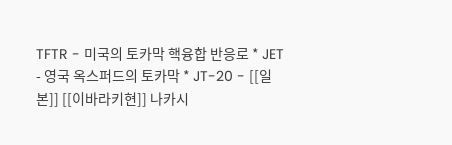TFTR - 미국의 토카막 핵융합 반응로 * JET - 영국 옥스퍼드의 토카막 * JT-20 - [[일본]] [[이바라키현]] 나카시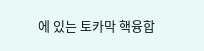에 있는 토카막 핵융합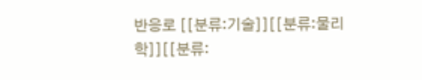반응로 [[분류:기술]][[분류:물리학]][[분류: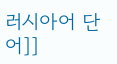러시아어 단어]]